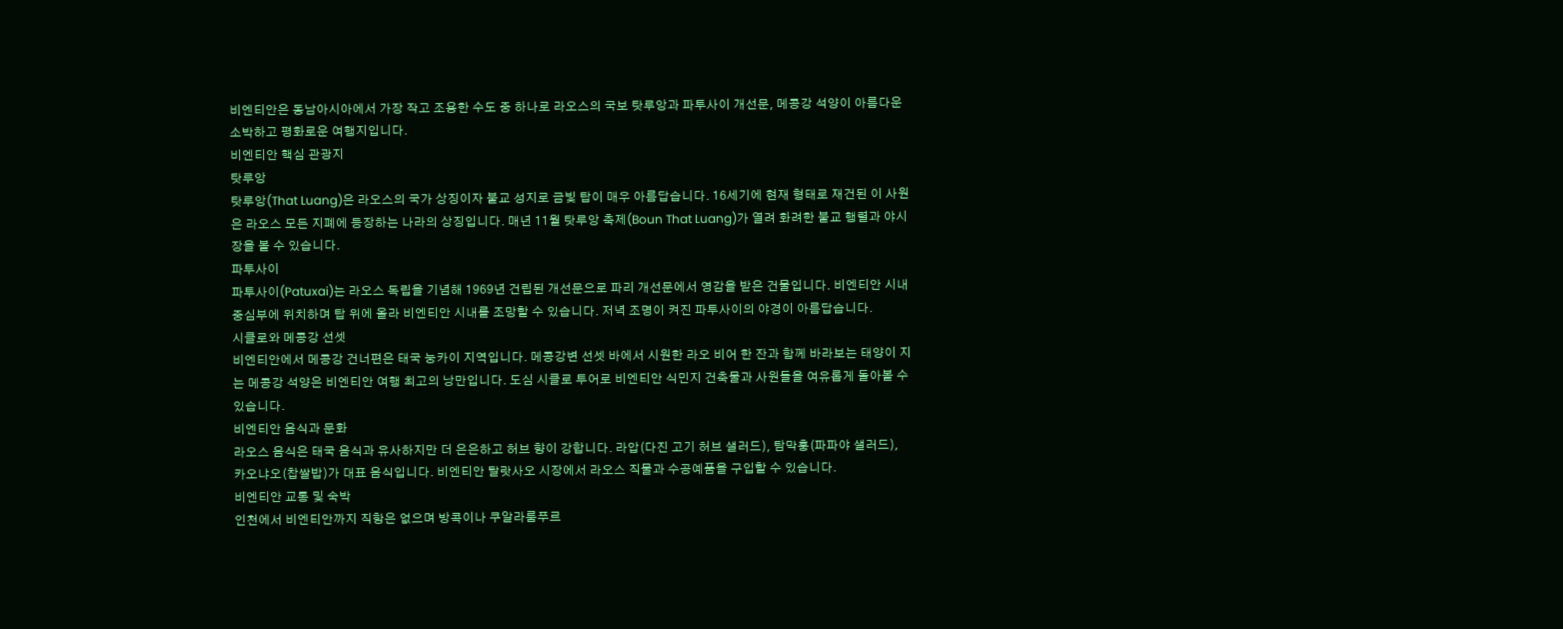비엔티안은 동남아시아에서 가장 작고 조용한 수도 중 하나로 라오스의 국보 탓루앙과 파투사이 개선문, 메콩강 석양이 아름다운 소박하고 평화로운 여행지입니다.
비엔티안 핵심 관광지
탓루앙
탓루앙(That Luang)은 라오스의 국가 상징이자 불교 성지로 금빛 탑이 매우 아름답습니다. 16세기에 현재 형태로 재건된 이 사원은 라오스 모든 지폐에 등장하는 나라의 상징입니다. 매년 11월 탓루앙 축제(Boun That Luang)가 열려 화려한 불교 행렬과 야시장을 볼 수 있습니다.
파투사이
파투사이(Patuxai)는 라오스 독립을 기념해 1969년 건립된 개선문으로 파리 개선문에서 영감을 받은 건물입니다. 비엔티안 시내 중심부에 위치하며 탑 위에 올라 비엔티안 시내를 조망할 수 있습니다. 저녁 조명이 켜진 파투사이의 야경이 아름답습니다.
시클로와 메콩강 선셋
비엔티안에서 메콩강 건너편은 태국 눙카이 지역입니다. 메콩강변 선셋 바에서 시원한 라오 비어 한 잔과 함께 바라보는 태양이 지는 메콩강 석양은 비엔티안 여행 최고의 낭만입니다. 도심 시클로 투어로 비엔티안 식민지 건축물과 사원들을 여유롭게 돌아볼 수 있습니다.
비엔티안 음식과 문화
라오스 음식은 태국 음식과 유사하지만 더 은은하고 허브 향이 강합니다. 라압(다진 고기 허브 샐러드), 탐막훙(파파야 샐러드), 카오냐오(찹쌀밥)가 대표 음식입니다. 비엔티안 탈랏사오 시장에서 라오스 직물과 수공예품을 구입할 수 있습니다.
비엔티안 교통 및 숙박
인천에서 비엔티안까지 직항은 없으며 방콕이나 쿠알라룸푸르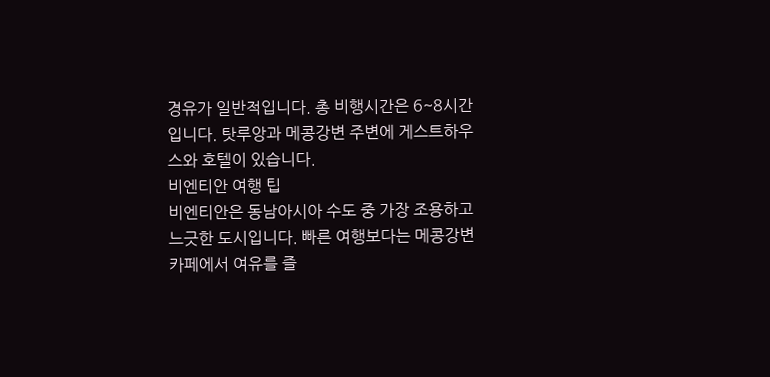경유가 일반적입니다. 총 비행시간은 6~8시간입니다. 탓루앙과 메콩강변 주변에 게스트하우스와 호텔이 있습니다.
비엔티안 여행 팁
비엔티안은 동남아시아 수도 중 가장 조용하고 느긋한 도시입니다. 빠른 여행보다는 메콩강변 카페에서 여유를 즐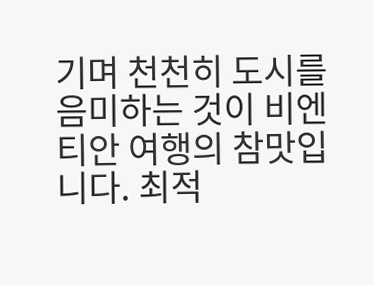기며 천천히 도시를 음미하는 것이 비엔티안 여행의 참맛입니다. 최적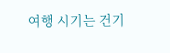여행 시기는 건기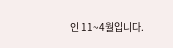인 11~4월입니다.